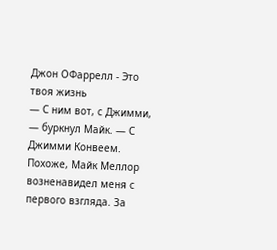Джон ОФаррелл - Это твоя жизнь
— С ним вот, с Джимми, — буркнул Майк. — С Джимми Конвеем.
Похоже, Майк Меллор возненавидел меня с первого взгляда. За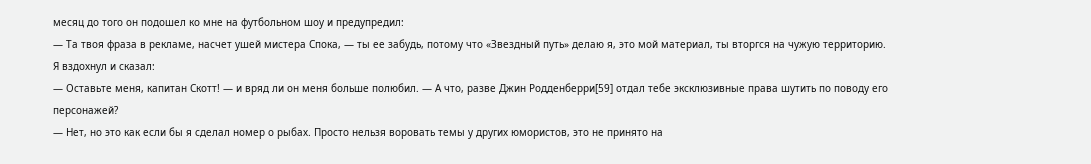месяц до того он подошел ко мне на футбольном шоу и предупредил:
— Та твоя фраза в рекламе, насчет ушей мистера Спока, — ты ее забудь, потому что «Звездный путь» делаю я, это мой материал, ты вторгся на чужую территорию.
Я вздохнул и сказал:
— Оставьте меня, капитан Скотт! — и вряд ли он меня больше полюбил. — А что, разве Джин Родденберри[59] отдал тебе эксклюзивные права шутить по поводу его персонажей?
— Нет, но это как если бы я сделал номер о рыбах. Просто нельзя воровать темы у других юмористов, это не принято на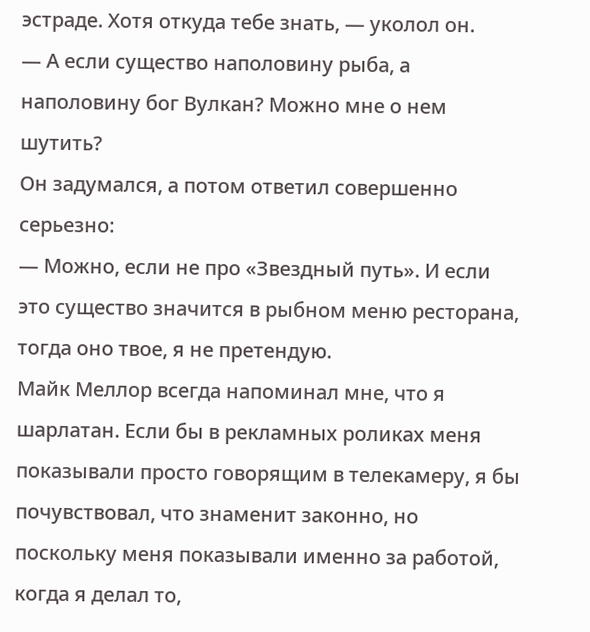эстраде. Хотя откуда тебе знать, — уколол он.
— А если существо наполовину рыба, а наполовину бог Вулкан? Можно мне о нем шутить?
Он задумался, а потом ответил совершенно серьезно:
— Можно, если не про «Звездный путь». И если это существо значится в рыбном меню ресторана, тогда оно твое, я не претендую.
Майк Меллор всегда напоминал мне, что я шарлатан. Если бы в рекламных роликах меня показывали просто говорящим в телекамеру, я бы почувствовал, что знаменит законно, но поскольку меня показывали именно за работой, когда я делал то,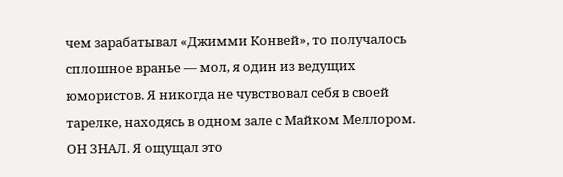чем зарабатывал «Джимми Конвей», то получалось сплошное вранье — мол, я один из ведущих юмористов. Я никогда не чувствовал себя в своей тарелке, находясь в одном зале с Майком Меллором. ОН ЗНАЛ. Я ощущал это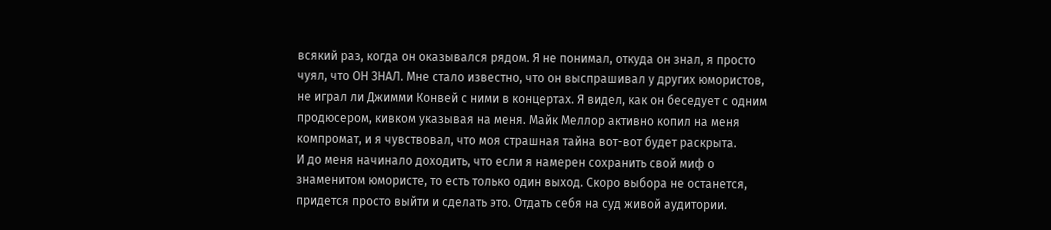всякий раз, когда он оказывался рядом. Я не понимал, откуда он знал, я просто чуял, что ОН ЗНАЛ. Мне стало известно, что он выспрашивал у других юмористов, не играл ли Джимми Конвей с ними в концертах. Я видел, как он беседует с одним продюсером, кивком указывая на меня. Майк Меллор активно копил на меня компромат, и я чувствовал, что моя страшная тайна вот-вот будет раскрыта.
И до меня начинало доходить, что если я намерен сохранить свой миф о знаменитом юмористе, то есть только один выход. Скоро выбора не останется, придется просто выйти и сделать это. Отдать себя на суд живой аудитории.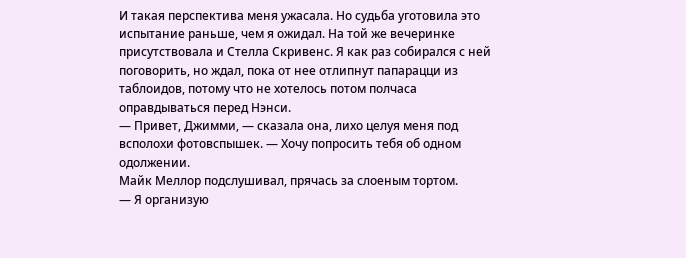И такая перспектива меня ужасала. Но судьба уготовила это испытание раньше, чем я ожидал. На той же вечеринке присутствовала и Стелла Скривенс. Я как раз собирался с ней поговорить, но ждал, пока от нее отлипнут папарацци из таблоидов, потому что не хотелось потом полчаса оправдываться перед Нэнси.
— Привет, Джимми, — сказала она, лихо целуя меня под всполохи фотовспышек. — Хочу попросить тебя об одном одолжении.
Майк Меллор подслушивал, прячась за слоеным тортом.
— Я организую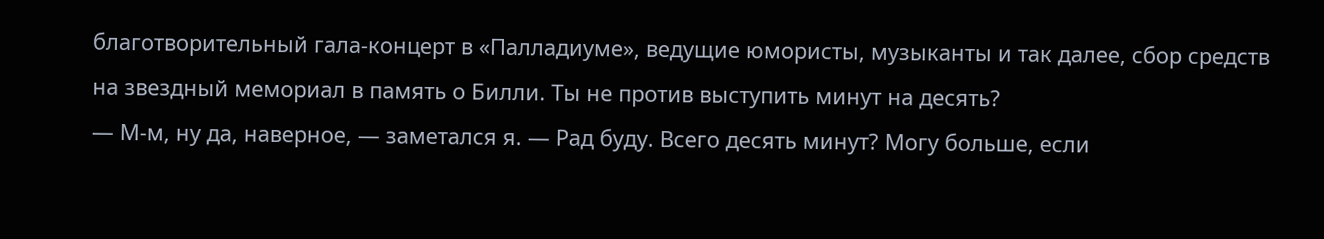благотворительный гала-концерт в «Палладиуме», ведущие юмористы, музыканты и так далее, сбор средств на звездный мемориал в память о Билли. Ты не против выступить минут на десять?
— М-м, ну да, наверное, — заметался я. — Рад буду. Всего десять минут? Могу больше, если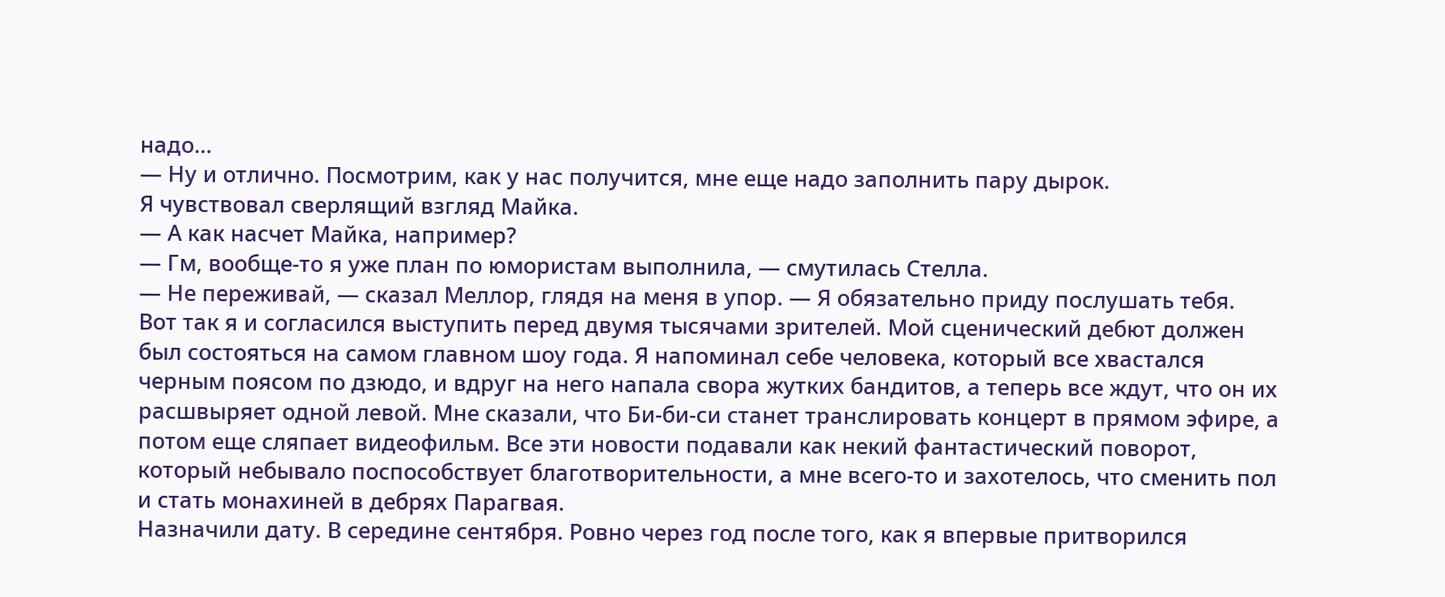надо…
— Ну и отлично. Посмотрим, как у нас получится, мне еще надо заполнить пару дырок.
Я чувствовал сверлящий взгляд Майка.
— А как насчет Майка, например?
— Гм, вообще-то я уже план по юмористам выполнила, — смутилась Стелла.
— Не переживай, — сказал Меллор, глядя на меня в упор. — Я обязательно приду послушать тебя.
Вот так я и согласился выступить перед двумя тысячами зрителей. Мой сценический дебют должен был состояться на самом главном шоу года. Я напоминал себе человека, который все хвастался черным поясом по дзюдо, и вдруг на него напала свора жутких бандитов, а теперь все ждут, что он их расшвыряет одной левой. Мне сказали, что Би-би-си станет транслировать концерт в прямом эфире, а потом еще сляпает видеофильм. Все эти новости подавали как некий фантастический поворот, который небывало поспособствует благотворительности, а мне всего-то и захотелось, что сменить пол и стать монахиней в дебрях Парагвая.
Назначили дату. В середине сентября. Ровно через год после того, как я впервые притворился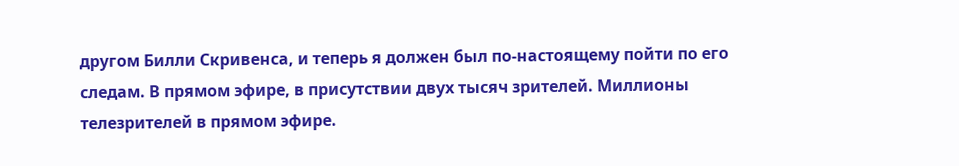другом Билли Скривенса, и теперь я должен был по-настоящему пойти по его следам. В прямом эфире, в присутствии двух тысяч зрителей. Миллионы телезрителей в прямом эфире.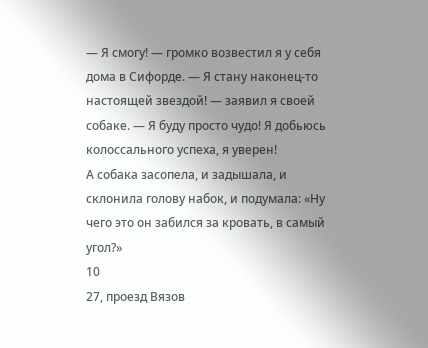— Я смогу! — громко возвестил я у себя дома в Сифорде. — Я стану наконец-то настоящей звездой! — заявил я своей собаке. — Я буду просто чудо! Я добьюсь колоссального успеха, я уверен!
А собака засопела, и задышала, и склонила голову набок, и подумала: «Ну чего это он забился за кровать, в самый угол?»
10
27, проезд Вязов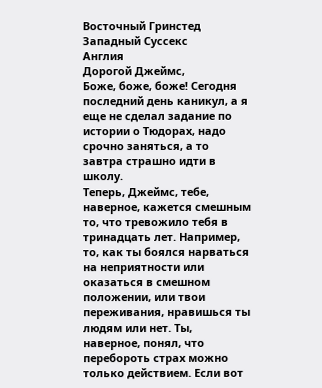Восточный Гринстед
Западный Суссекс
Англия
Дорогой Джеймс,
Боже, боже, боже! Сегодня последний день каникул, а я еще не сделал задание по истории о Тюдорах, надо срочно заняться, а то завтра страшно идти в школу.
Теперь, Джеймс, тебе, наверное, кажется смешным то, что тревожило тебя в тринадцать лет. Например, то, как ты боялся нарваться на неприятности или оказаться в смешном положении, или твои переживания, нравишься ты людям или нет. Ты, наверное, понял, что перебороть страх можно только действием. Если вот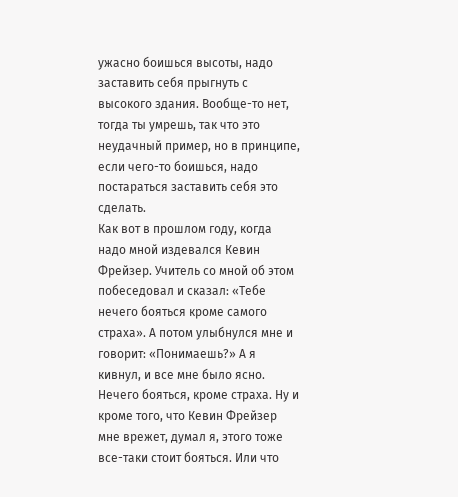ужасно боишься высоты, надо заставить себя прыгнуть с высокого здания. Вообще-то нет, тогда ты умрешь, так что это неудачный пример, но в принципе, если чего-то боишься, надо постараться заставить себя это сделать.
Как вот в прошлом году, когда надо мной издевался Кевин Фрейзер. Учитель со мной об этом побеседовал и сказал: «Тебе нечего бояться кроме самого страха». А потом улыбнулся мне и говорит: «Понимаешь?» А я кивнул, и все мне было ясно. Нечего бояться, кроме страха. Ну и кроме того, что Кевин Фрейзер мне врежет, думал я, этого тоже все-таки стоит бояться. Или что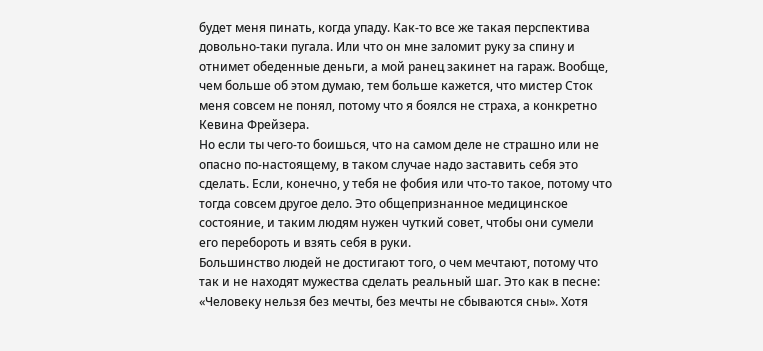будет меня пинать, когда упаду. Как-то все же такая перспектива довольно-таки пугала. Или что он мне заломит руку за спину и отнимет обеденные деньги, а мой ранец закинет на гараж. Вообще, чем больше об этом думаю, тем больше кажется, что мистер Сток меня совсем не понял, потому что я боялся не страха, а конкретно Кевина Фрейзера.
Но если ты чего-то боишься, что на самом деле не страшно или не опасно по-настоящему, в таком случае надо заставить себя это сделать. Если, конечно, у тебя не фобия или что-то такое, потому что тогда совсем другое дело. Это общепризнанное медицинское состояние, и таким людям нужен чуткий совет, чтобы они сумели его перебороть и взять себя в руки.
Большинство людей не достигают того, о чем мечтают, потому что так и не находят мужества сделать реальный шаг. Это как в песне: «Человеку нельзя без мечты, без мечты не сбываются сны». Хотя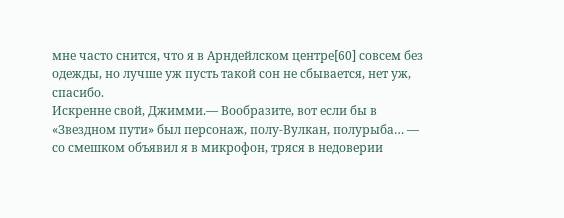мне часто снится, что я в Арндейлском центре[60] совсем без одежды, но лучше уж пусть такой сон не сбывается, нет уж, спасибо.
Искренне свой, Джимми.— Вообразите, вот если бы в «Звездном пути» был персонаж, полу-Вулкан, полурыба… — со смешком объявил я в микрофон, тряся в недоверии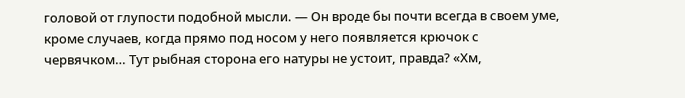головой от глупости подобной мысли. — Он вроде бы почти всегда в своем уме, кроме случаев, когда прямо под носом у него появляется крючок с червячком… Тут рыбная сторона его натуры не устоит, правда? «Хм,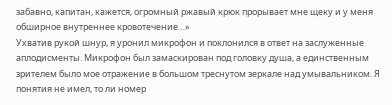забавно, капитан, кажется, огромный ржавый крюк прорывает мне щеку и у меня обширное внутреннее кровотечение…»
Ухватив рукой шнур, я уронил микрофон и поклонился в ответ на заслуженные аплодисменты. Микрофон был замаскирован под головку душа, а единственным зрителем было мое отражение в большом треснутом зеркале над умывальником. Я понятия не имел, то ли номер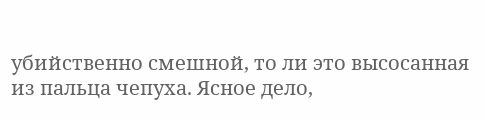убийственно смешной, то ли это высосанная из пальца чепуха. Ясное дело,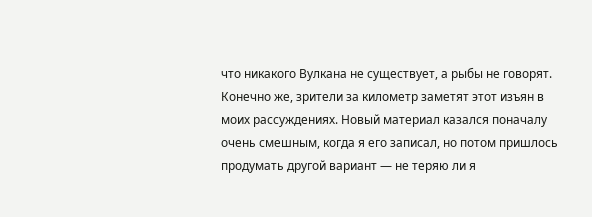что никакого Вулкана не существует, а рыбы не говорят. Конечно же, зрители за километр заметят этот изъян в моих рассуждениях. Новый материал казался поначалу очень смешным, когда я его записал, но потом пришлось продумать другой вариант — не теряю ли я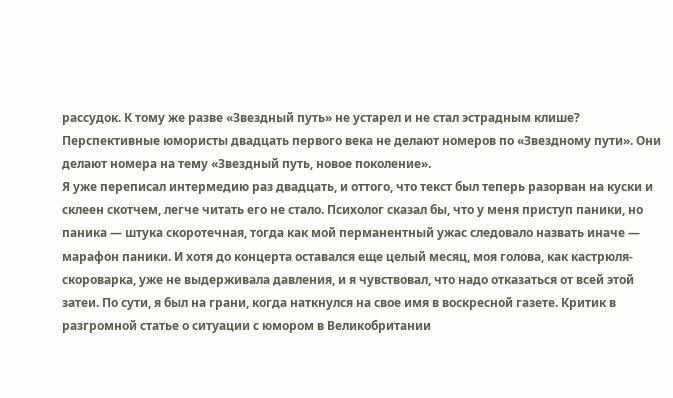рассудок. К тому же разве «Звездный путь» не устарел и не стал эстрадным клише? Перспективные юмористы двадцать первого века не делают номеров по «Звездному пути». Они делают номера на тему «Звездный путь, новое поколение».
Я уже переписал интермедию раз двадцать, и оттого, что текст был теперь разорван на куски и склеен скотчем, легче читать его не стало. Психолог сказал бы, что у меня приступ паники, но паника — штука скоротечная, тогда как мой перманентный ужас следовало назвать иначе — марафон паники. И хотя до концерта оставался еще целый месяц, моя голова, как кастрюля-скороварка, уже не выдерживала давления, и я чувствовал, что надо отказаться от всей этой затеи. По сути, я был на грани, когда наткнулся на свое имя в воскресной газете. Критик в разгромной статье о ситуации с юмором в Великобритании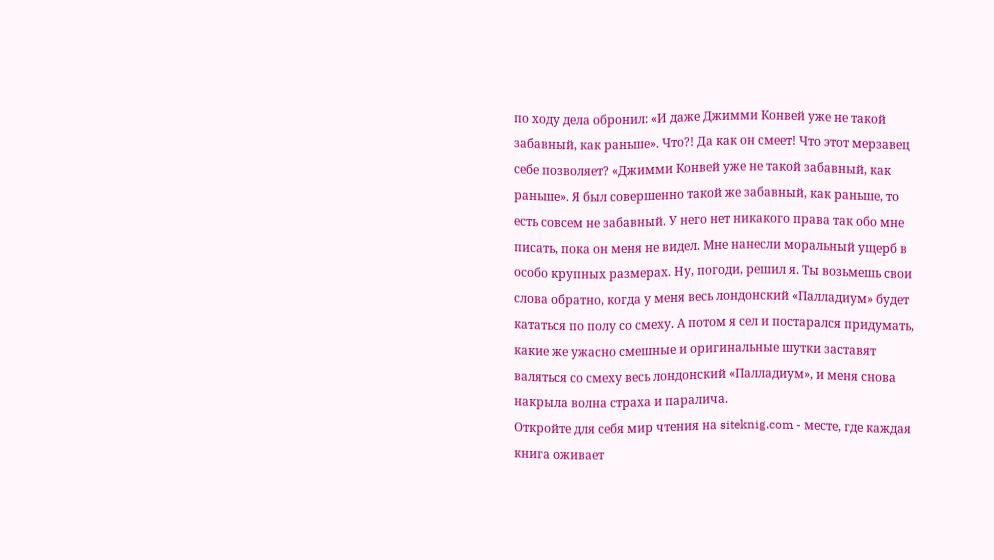по ходу дела обронил: «И даже Джимми Конвей уже не такой забавный, как раньше». Что?! Да как он смеет! Что этот мерзавец себе позволяет? «Джимми Конвей уже не такой забавный, как раньше». Я был совершенно такой же забавный, как раньше, то есть совсем не забавный. У него нет никакого права так обо мне писать, пока он меня не видел. Мне нанесли моральный ущерб в особо крупных размерах. Ну, погоди, решил я. Ты возьмешь свои слова обратно, когда у меня весь лондонский «Палладиум» будет кататься по полу со смеху. А потом я сел и постарался придумать, какие же ужасно смешные и оригинальные шутки заставят валяться со смеху весь лондонский «Палладиум», и меня снова накрыла волна страха и паралича.
Откройте для себя мир чтения на siteknig.com - месте, где каждая книга оживает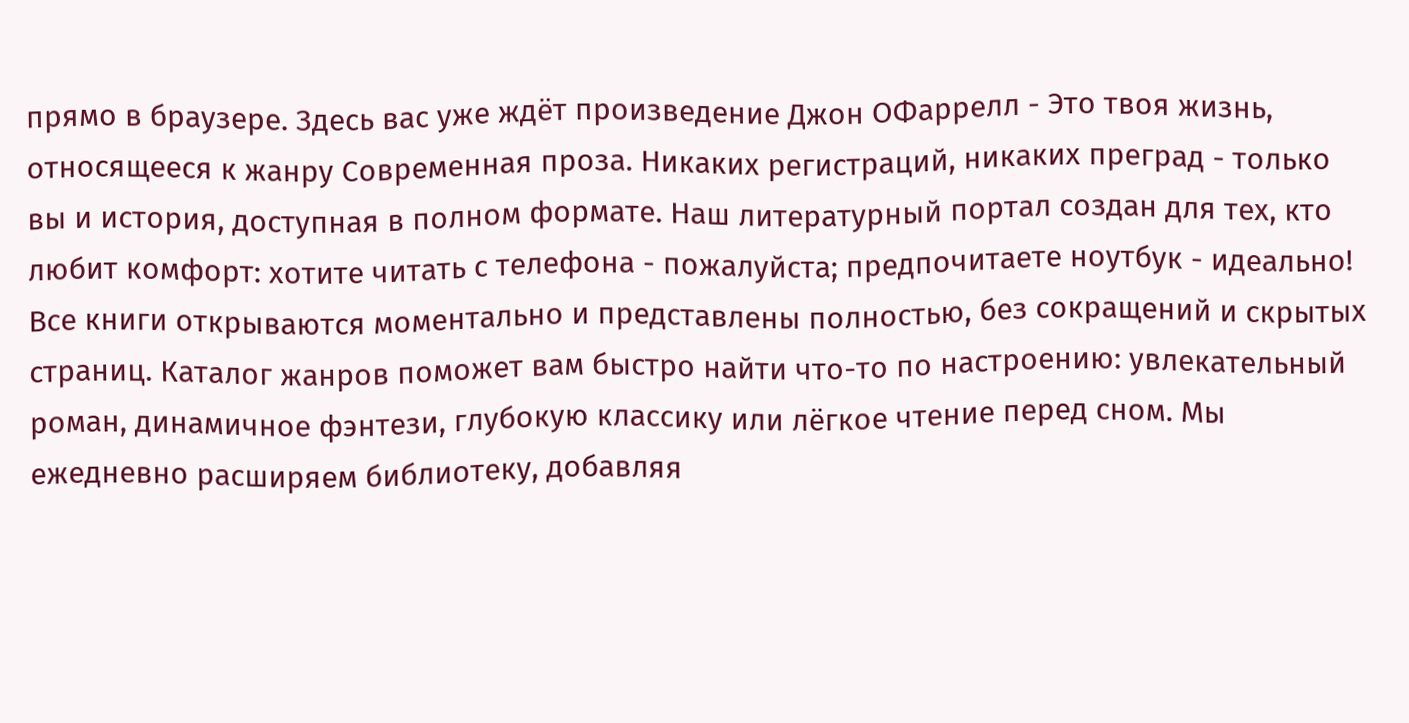прямо в браузере. Здесь вас уже ждёт произведение Джон ОФаррелл - Это твоя жизнь, относящееся к жанру Современная проза. Никаких регистраций, никаких преград - только вы и история, доступная в полном формате. Наш литературный портал создан для тех, кто любит комфорт: хотите читать с телефона - пожалуйста; предпочитаете ноутбук - идеально! Все книги открываются моментально и представлены полностью, без сокращений и скрытых страниц. Каталог жанров поможет вам быстро найти что-то по настроению: увлекательный роман, динамичное фэнтези, глубокую классику или лёгкое чтение перед сном. Мы ежедневно расширяем библиотеку, добавляя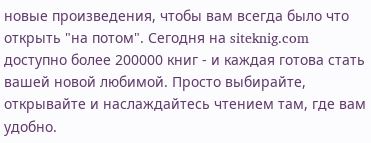новые произведения, чтобы вам всегда было что открыть "на потом". Сегодня на siteknig.com доступно более 200000 книг - и каждая готова стать вашей новой любимой. Просто выбирайте, открывайте и наслаждайтесь чтением там, где вам удобно.